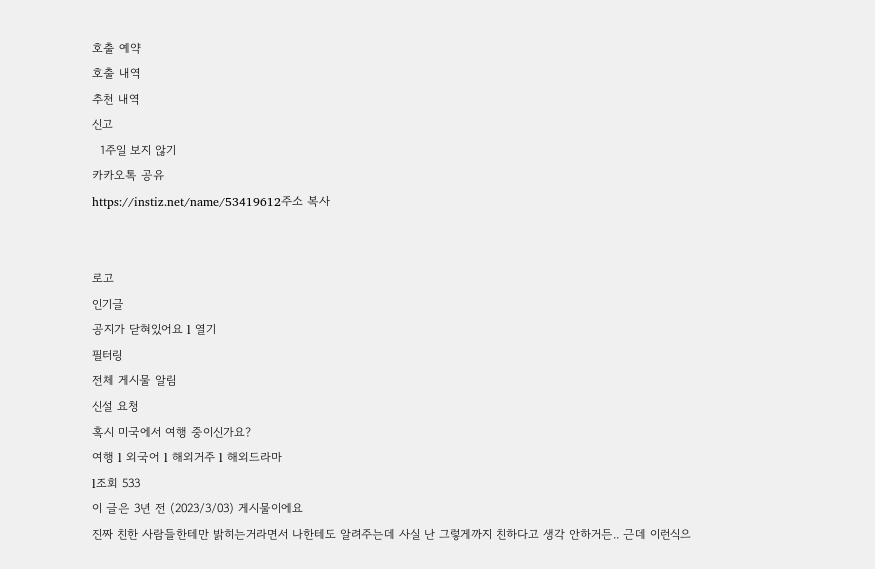호출 예약
호출 내역
추천 내역
신고
  1주일 보지 않기
카카오톡 공유
https://instiz.net/name/53419612주소 복사


로고
인기글
공지가 닫혀있어요 l 열기
필터링
전체 게시물 알림
신설 요청
혹시 미국에서 여행 중이신가요?
여행 l 외국어 l 해외거주 l 해외드라마
l조회 533
이 글은 3년 전 (2023/3/03) 게시물이에요
진짜 친한 사람들한테만 밝히는거라면서 나한테도 알려주는데 사실 난 그렇게까지 친하다고 생각 안하거든.. 근데 이런식으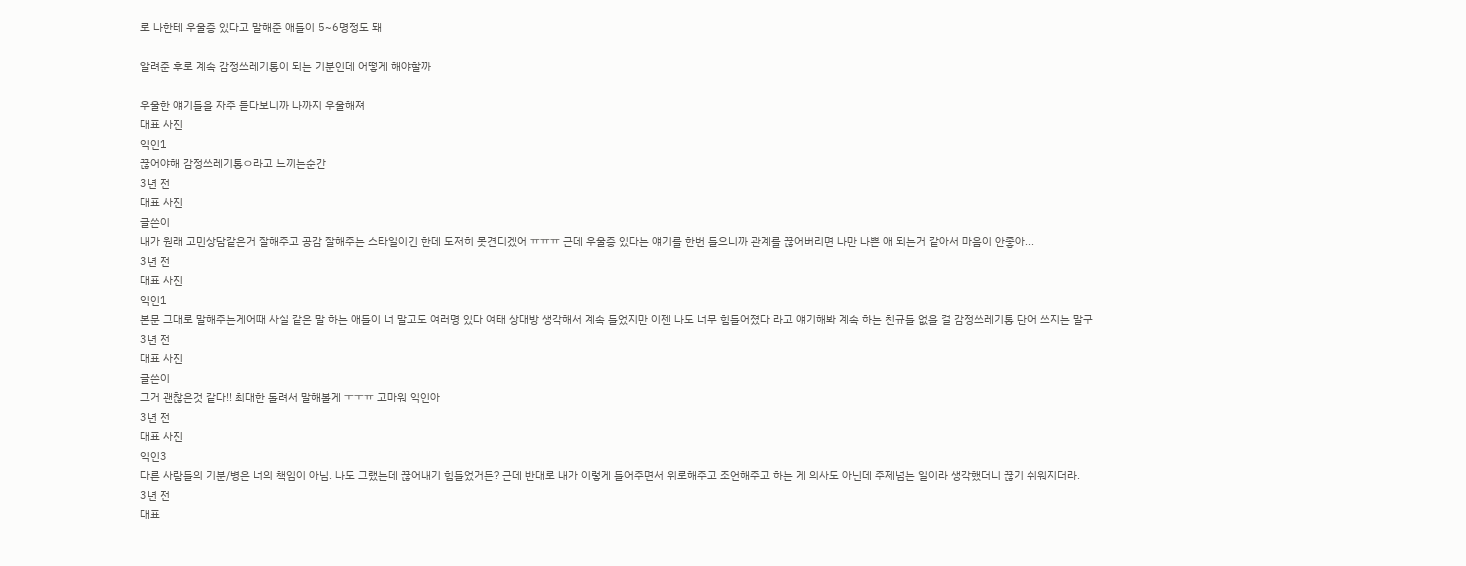로 나한테 우울증 있다고 말해준 애들이 5~6명정도 돼

알려준 후로 계속 감정쓰레기통이 되는 기분인데 어떻게 해야할까

우울한 얘기들을 자주 듣다보니까 나까지 우울해져
대표 사진
익인1
끊어야해 감정쓰레기통ㅇ라고 느끼는순간
3년 전
대표 사진
글쓴이
내가 원래 고민상담같은거 잘해주고 공감 잘해주는 스타일이긴 한데 도저히 못견디겠어 ㅠㅠㅠ 근데 우울증 있다는 얘기를 한번 들으니까 관계를 끊어버리면 나만 나쁜 애 되는거 같아서 마음이 안좋아...
3년 전
대표 사진
익인1
본문 그대로 말해주는게어때 사실 같은 말 하는 애들이 너 말고도 여러명 있다 여태 상대방 생각해서 계속 들었지만 이젠 나도 너무 힘들어졌다 라고 얘기해봐 계속 하는 친규들 없을 걸 감정쓰레기통 단어 쓰지는 말구
3년 전
대표 사진
글쓴이
그거 괜찮은것 같다!! 최대한 돌려서 말해볼게 ㅜㅜㅠ 고마워 익인아
3년 전
대표 사진
익인3
다른 사람들의 기분/병은 너의 책임이 아님. 나도 그랬는데 끊어내기 힘들었거든? 근데 반대로 내가 이렇게 들어주면서 위로해주고 조언해주고 하는 게 의사도 아닌데 주제넘는 일이라 생각했더니 끊기 쉬워지더라.
3년 전
대표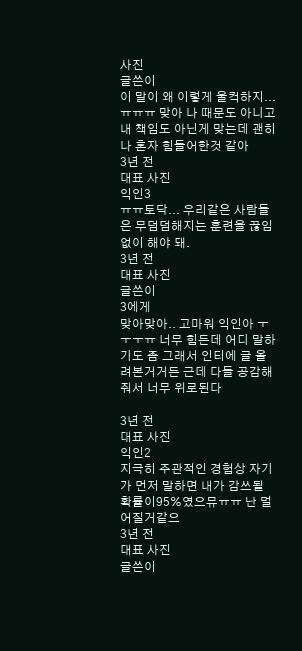사진
글쓴이
이 말이 왜 이렇게 울컥하지...ㅠㅠㅠ 맞아 나 때문도 아니고 내 책임도 아닌게 맞는데 괜히 나 혼자 힘들어한것 같아
3년 전
대표 사진
익인3
ㅠㅠ토닥... 우리같은 사람들은 무덤덤해지는 훈련을 끊임 없이 해야 돼.
3년 전
대표 사진
글쓴이
3에게
맞아맞아.. 고마워 익인아 ㅜㅜㅜㅠ 너무 힘든데 어디 말하기도 좀 그래서 인티에 글 올려본거거든 근데 다들 공감해줘서 너무 위로된다

3년 전
대표 사진
익인2
지극히 주관적인 경험상 자기가 먼저 말하면 내가 감쓰될 확률이95%였으뮤ㅠㅠ 난 멀어질거같으
3년 전
대표 사진
글쓴이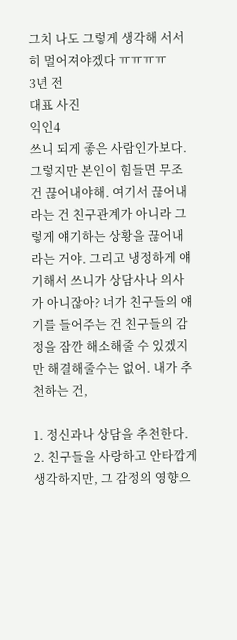그치 나도 그렇게 생각해 서서히 멀어져야겠다 ㅠㅠㅠㅠ
3년 전
대표 사진
익인4
쓰니 되게 좋은 사람인가보다. 그렇지만 본인이 힘들면 무조건 끊어내야해. 여기서 끊어내라는 건 친구관계가 아니라 그렇게 얘기하는 상황을 끊어내라는 거야. 그리고 냉정하게 얘기해서 쓰니가 상담사나 의사가 아니잖아? 너가 친구들의 얘기를 들어주는 건 친구들의 감정을 잠깐 해소해줄 수 있겠지만 해결해줄수는 없어. 내가 추천하는 건,

1. 정신과나 상담을 추천한다.
2. 친구들을 사랑하고 안타깝게 생각하지만, 그 감정의 영향으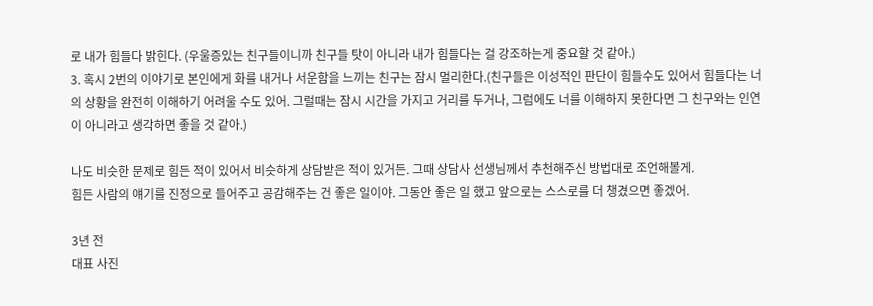로 내가 힘들다 밝힌다. (우울증있는 친구들이니까 친구들 탓이 아니라 내가 힘들다는 걸 강조하는게 중요할 것 같아.)
3. 혹시 2번의 이야기로 본인에게 화를 내거나 서운함을 느끼는 친구는 잠시 멀리한다.(친구들은 이성적인 판단이 힘들수도 있어서 힘들다는 너의 상황을 완전히 이해하기 어려울 수도 있어. 그럴때는 잠시 시간을 가지고 거리를 두거나, 그럼에도 너를 이해하지 못한다면 그 친구와는 인연이 아니라고 생각하면 좋을 것 같아.)

나도 비슷한 문제로 힘든 적이 있어서 비슷하게 상담받은 적이 있거든. 그때 상담사 선생님께서 추천해주신 방법대로 조언해볼게.
힘든 사람의 얘기를 진정으로 들어주고 공감해주는 건 좋은 일이야. 그동안 좋은 일 했고 앞으로는 스스로를 더 챙겼으면 좋겠어.

3년 전
대표 사진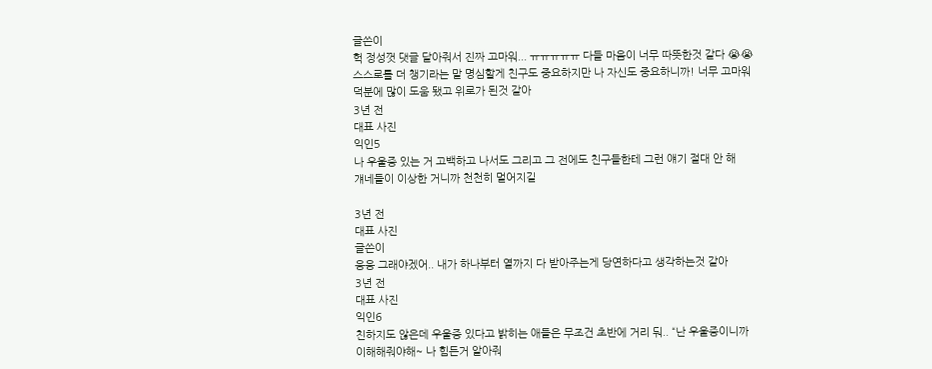글쓴이
헉 정성껏 댓글 달아줘서 진짜 고마워... ㅠㅠㅠㅠㅠ 다들 마음이 너무 따뜻한것 같다 😭😭 스스로를 더 챙기라는 말 명심할게 친구도 중요하지만 나 자신도 중요하니까! 너무 고마워 덕분에 많이 도움 됐고 위로가 된것 같아
3년 전
대표 사진
익인5
나 우울증 있는 거 고백하고 나서도 그리고 그 전에도 친구들한테 그런 얘기 절대 안 해
걔네들이 이상한 거니까 천천히 멀어지길

3년 전
대표 사진
글쓴이
응응 그래야겠어.. 내가 하나부터 열까지 다 받아주는게 당연하다고 생각하는것 같아
3년 전
대표 사진
익인6
친하지도 않은데 우울증 있다고 밝히는 애들은 무조건 초반에 거리 둬.. “난 우울증이니까 이해해줘야해~ 나 힘든거 알아줘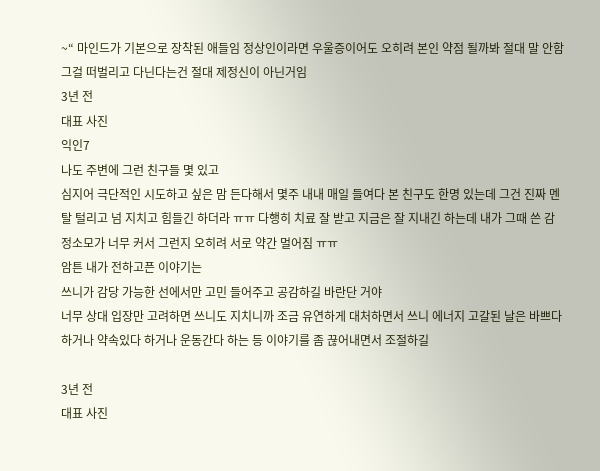~“ 마인드가 기본으로 장착된 애들임 정상인이라면 우울증이어도 오히려 본인 약점 될까봐 절대 말 안함 그걸 떠벌리고 다닌다는건 절대 제정신이 아닌거임
3년 전
대표 사진
익인7
나도 주변에 그런 친구들 몇 있고
심지어 극단적인 시도하고 싶은 맘 든다해서 몇주 내내 매일 들여다 본 친구도 한명 있는데 그건 진짜 멘탈 털리고 넘 지치고 힘들긴 하더라 ㅠㅠ 다행히 치료 잘 받고 지금은 잘 지내긴 하는데 내가 그때 쓴 감정소모가 너무 커서 그런지 오히려 서로 약간 멀어짐 ㅠㅠ
암튼 내가 전하고픈 이야기는
쓰니가 감당 가능한 선에서만 고민 들어주고 공감하길 바란단 거야
너무 상대 입장만 고려하면 쓰니도 지치니까 조금 유연하게 대처하면서 쓰니 에너지 고갈된 날은 바쁘다 하거나 약속있다 하거나 운동간다 하는 등 이야기를 좀 끊어내면서 조절하길

3년 전
대표 사진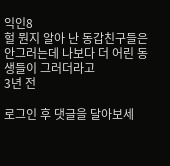익인8
헐 뭔지 알아 난 동갑친구들은 안그러는데 나보다 더 어린 동생들이 그러더라고
3년 전

로그인 후 댓글을 달아보세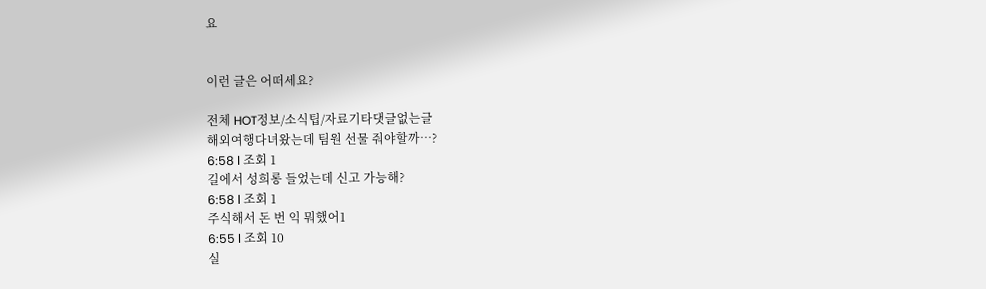요


이런 글은 어떠세요?

전체 HOT정보/소식팁/자료기타댓글없는글
해외여행다녀왔는데 팀원 선물 줘야할까…?
6:58 l 조회 1
길에서 성희롱 들었는데 신고 가능해?
6:58 l 조회 1
주식해서 돈 번 익 뭐했어1
6:55 l 조회 10
실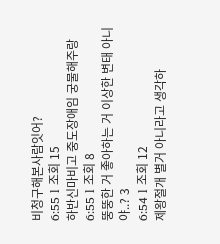비청구해본사람잇어?
6:55 l 조회 15
하반신마비고 중도장애임 궁물해주랑
6:55 l 조회 8
뚱뚱한 거 좋아하는 거 이상한 변태 아니야..? 3
6:54 l 조회 12
제왕절개 별거 아니라고 생각하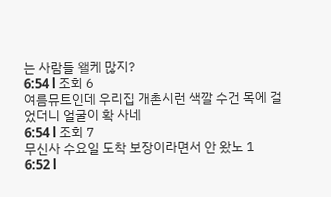는 사람들 왤케 많지?
6:54 l 조회 6
여름뮤트인데 우리집 개촌시런 색깔 수건 목에 걸었더니 얼굴이 확 사네
6:54 l 조회 7
무신사 수요일 도착 보장이라면서 안 왔노 1
6:52 l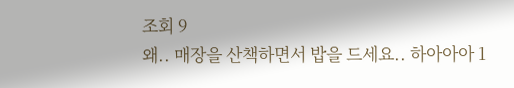조회 9
왜.. 매장을 산책하면서 밥을 드세요.. 하아아아 1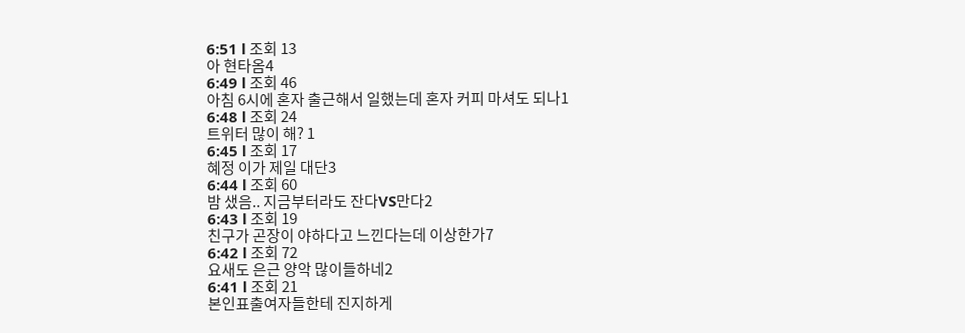6:51 l 조회 13
아 현타옴4
6:49 l 조회 46
아침 6시에 혼자 출근해서 일했는데 혼자 커피 마셔도 되나1
6:48 l 조회 24
트위터 많이 해? 1
6:45 l 조회 17
혜정 이가 제일 대단3
6:44 l 조회 60
밤 샜음.. 지금부터라도 잔다VS만다2
6:43 l 조회 19
친구가 곤장이 야하다고 느낀다는데 이상한가7
6:42 l 조회 72
요새도 은근 양악 많이들하네2
6:41 l 조회 21
본인표출여자들한테 진지하게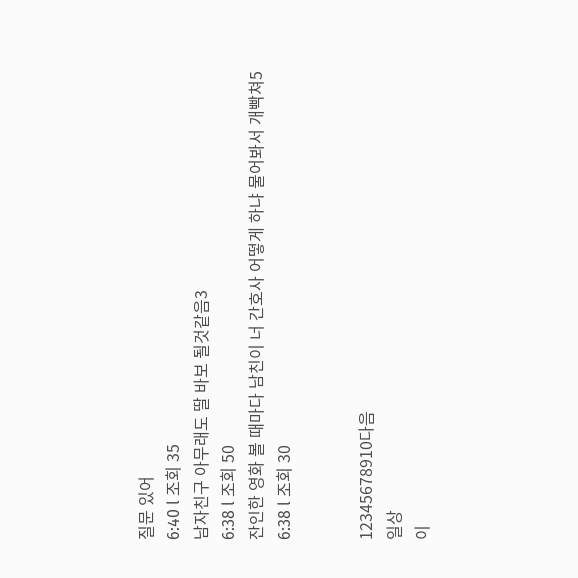질문 있어
6:40 l 조회 35
남자친구 아무래도 딸 바보 될것같음3
6:38 l 조회 50
잔인한 영화 볼 때마다 남친이 너 간호사 어떻게 하냐 물어봐서 개빡쳐5
6:38 l 조회 30


12345678910다음
일상
이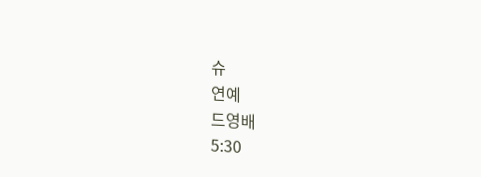슈
연예
드영배
5:30